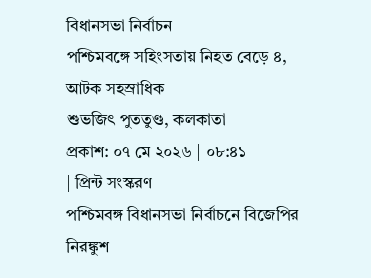বিধানসভা নির্বাচন
পশ্চিমবঙ্গে সহিংসতায় নিহত বেড়ে ৪, আটক সহস্রাধিক
শুভজিৎ পুততুণ্ড, কলকাতা
প্রকাশ: ০৭ মে ২০২৬ | ০৮:৪১
| প্রিন্ট সংস্করণ
পশ্চিমবঙ্গ বিধানসভা নির্বাচনে বিজেপির নিরঙ্কুশ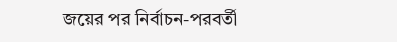জয়ের পর নির্বাচন-পরবর্তী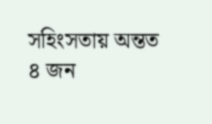সহিংসতায় অন্তত ৪ জন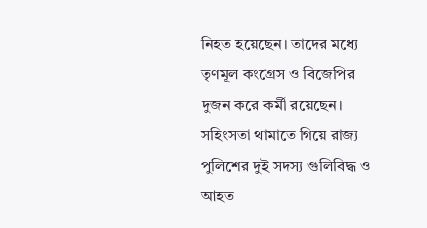নিহত হয়েছেন। তাদের মধ্যে তৃণমূল কংগ্রেস ও বিজেপির দুজন করে কর্মী রয়েছেন। সহিংসতা থামাতে গিয়ে রাজ্য পুলিশের দুই সদস্য গুলিবিদ্ধ ও আহত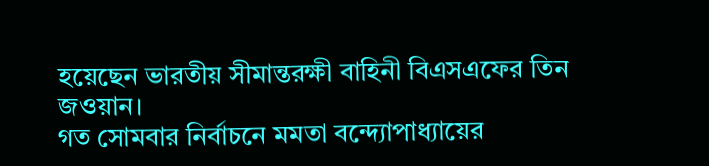হয়েছেন ভারতীয় সীমান্তরক্ষী বাহিনী বিএসএফের তিন জওয়ান।
গত সোমবার নির্বাচনে মমতা বন্দ্যোপাধ্যায়ের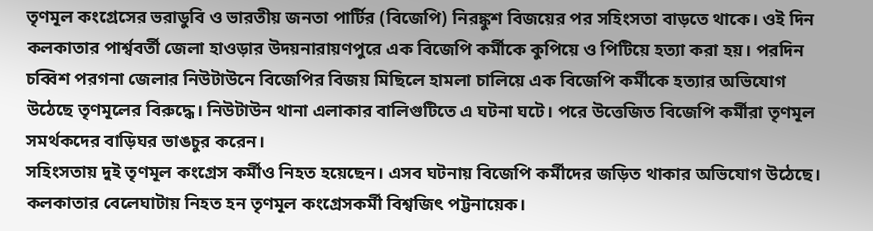তৃণমূল কংগ্রেসের ভরাডুবি ও ভারতীয় জনতা পার্টির (বিজেপি) নিরঙ্কুশ বিজয়ের পর সহিংসতা বাড়তে থাকে। ওই দিন কলকাতার পার্শ্ববর্তী জেলা হাওড়ার উদয়নারায়ণপুরে এক বিজেপি কর্মীকে কুপিয়ে ও পিটিয়ে হত্যা করা হয়। পরদিন চব্বিশ পরগনা জেলার নিউটাউনে বিজেপির বিজয় মিছিলে হামলা চালিয়ে এক বিজেপি কর্মীকে হত্যার অভিযোগ উঠেছে তৃণমূলের বিরুদ্ধে। নিউটাউন থানা এলাকার বালিগুটিতে এ ঘটনা ঘটে। পরে উত্তেজিত বিজেপি কর্মীরা তৃণমূল সমর্থকদের বাড়িঘর ভাঙচুর করেন।
সহিংসতায় দুই তৃণমূল কংগ্রেস কর্মীও নিহত হয়েছেন। এসব ঘটনায় বিজেপি কর্মীদের জড়িত থাকার অভিযোগ উঠেছে। কলকাতার বেলেঘাটায় নিহত হন তৃণমূল কংগ্রেসকর্মী বিশ্বজিৎ পট্টনায়েক।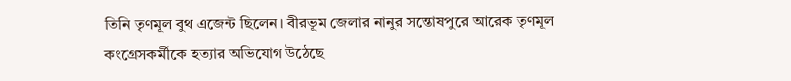তিনি তৃণমূল বুথ এজেন্ট ছিলেন। বীরভূম জেলার নানুর সন্তোষপুরে আরেক তৃণমূল কংগ্রেসকর্মীকে হত্যার অভিযোগ উঠেছে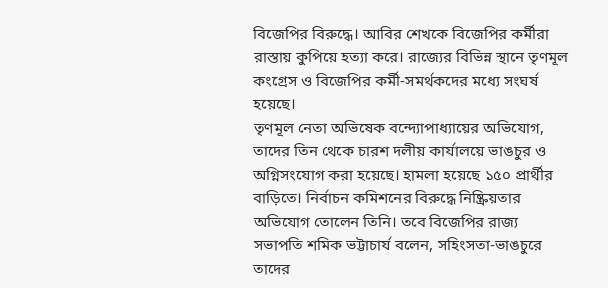বিজেপির বিরুদ্ধে। আবির শেখকে বিজেপির কর্মীরা রাস্তায় কুপিয়ে হত্যা করে। রাজ্যের বিভিন্ন স্থানে তৃণমূল কংগ্রেস ও বিজেপির কর্মী-সমর্থকদের মধ্যে সংঘর্ষ হয়েছে।
তৃণমূল নেতা অভিষেক বন্দ্যোপাধ্যায়ের অভিযোগ, তাদের তিন থেকে চারশ দলীয় কার্যালয়ে ভাঙচুর ও অগ্নিসংযোগ করা হয়েছে। হামলা হয়েছে ১৫০ প্রার্থীর বাড়িতে। নির্বাচন কমিশনের বিরুদ্ধে নিষ্ক্রিয়তার অভিযোগ তোলেন তিনি। তবে বিজেপির রাজ্য সভাপতি শমিক ভট্টাচার্য বলেন, সহিংসতা-ভাঙচুরে তাদের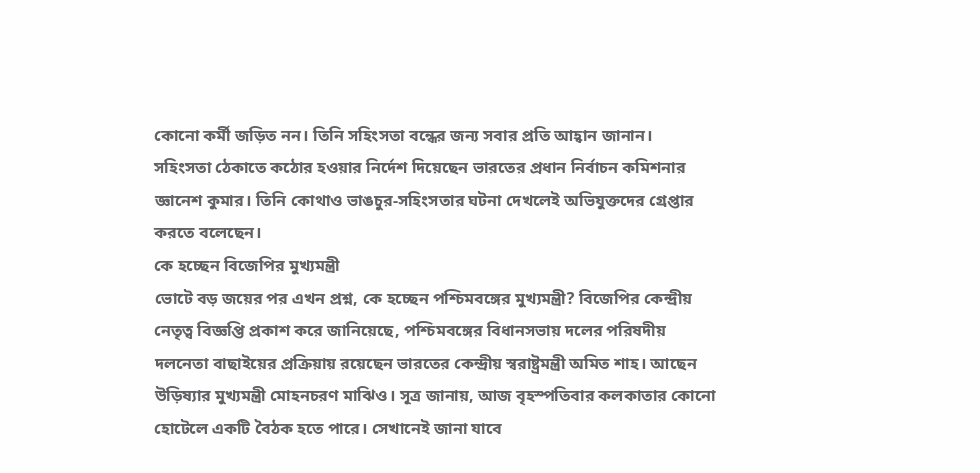কোনো কর্মী জড়িত নন। তিনি সহিংসতা বন্ধের জন্য সবার প্রতি আহ্বান জানান।
সহিংসতা ঠেকাতে কঠোর হওয়ার নির্দেশ দিয়েছেন ভারতের প্রধান নির্বাচন কমিশনার জ্ঞানেশ কুমার। তিনি কোথাও ভাঙচুর-সহিংসতার ঘটনা দেখলেই অভিযুক্তদের গ্রেপ্তার করতে বলেছেন।
কে হচ্ছেন বিজেপির মুখ্যমন্ত্রী
ভোটে বড় জয়ের পর এখন প্রশ্ন, কে হচ্ছেন পশ্চিমবঙ্গের মুখ্যমন্ত্রী? বিজেপির কেন্দ্রীয় নেতৃত্ব বিজ্ঞপ্তি প্রকাশ করে জানিয়েছে, পশ্চিমবঙ্গের বিধানসভায় দলের পরিষদীয় দলনেতা বাছাইয়ের প্রক্রিয়ায় রয়েছেন ভারতের কেন্দ্রীয় স্বরাষ্ট্রমন্ত্রী অমিত শাহ। আছেন উড়িষ্যার মুখ্যমন্ত্রী মোহনচরণ মাঝিও। সূত্র জানায়, আজ বৃহস্পতিবার কলকাতার কোনো হোটেলে একটি বৈঠক হতে পারে। সেখানেই জানা যাবে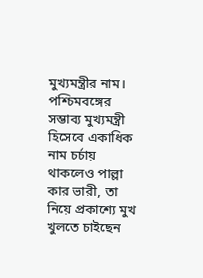মুখ্যমন্ত্রীর নাম।
পশ্চিমবঙ্গের সম্ভাব্য মুখ্যমন্ত্রী হিসেবে একাধিক নাম চর্চায় থাকলেও পাল্লা কার ভারী, তা নিয়ে প্রকাশ্যে মুখ খুলতে চাইছেন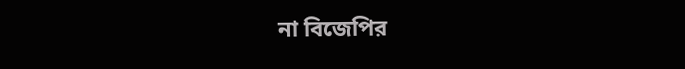না বিজেপির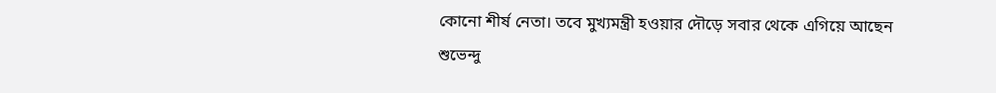কোনো শীর্ষ নেতা। তবে মুখ্যমন্ত্রী হওয়ার দৌড়ে সবার থেকে এগিয়ে আছেন শুভেন্দু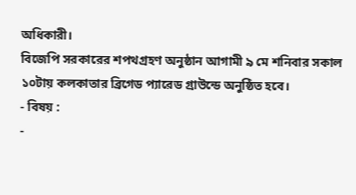অধিকারী।
বিজেপি সরকারের শপথগ্রহণ অনুষ্ঠান আগামী ৯ মে শনিবার সকাল ১০টায় কলকাতার ব্রিগেড প্যারেড গ্রাউন্ডে অনুষ্ঠিত হবে।
- বিষয় :
-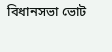বিধানসভা ভোট